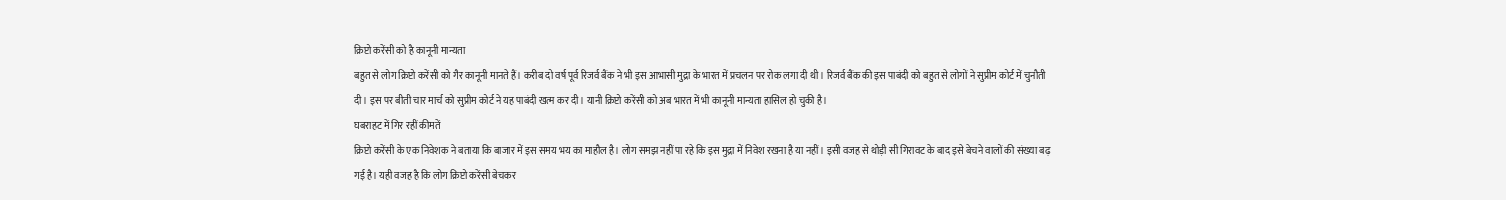क्रिप्टो करेंसी को है कानूनी मान्यता
बहुत से लोग क्रिप्टो करेंसी को गैर कानूनी मानते हैं। करीब दो वर्ष पूर्व रिजर्व बैंक ने भी इस आभासी मुद्रा के भारत में प्रचलन पर रोक लगा दी थी। रिजर्व बैंक की इस पाबंदी को बहुत से लोगों ने सुप्रीम कोर्ट में चुनौती दी। इस पर बीती चार मार्च को सुप्रीम कोर्ट ने यह पाबंदी खत्म कर दी। यानी क्रिप्टो करेंसी को अब भारत में भी कानूनी मान्यता हासिल हो चुकी है।
घबराहट में गिर रहीं कीमतें
क्रिप्टो करेंसी के एक निवेशक ने बताया कि बाजार में इस समय भय का माहौल है। लोग समझ नहीं पा रहे कि इस मुद्रा में निवेश रखना है या नहीं। इसी वजह से थोड़ी सी गिरावट के बाद इसे बेचने वालों की संख्या बढ़ गई है। यही वजह है कि लोग क्रिप्टो करेंसी बेचकर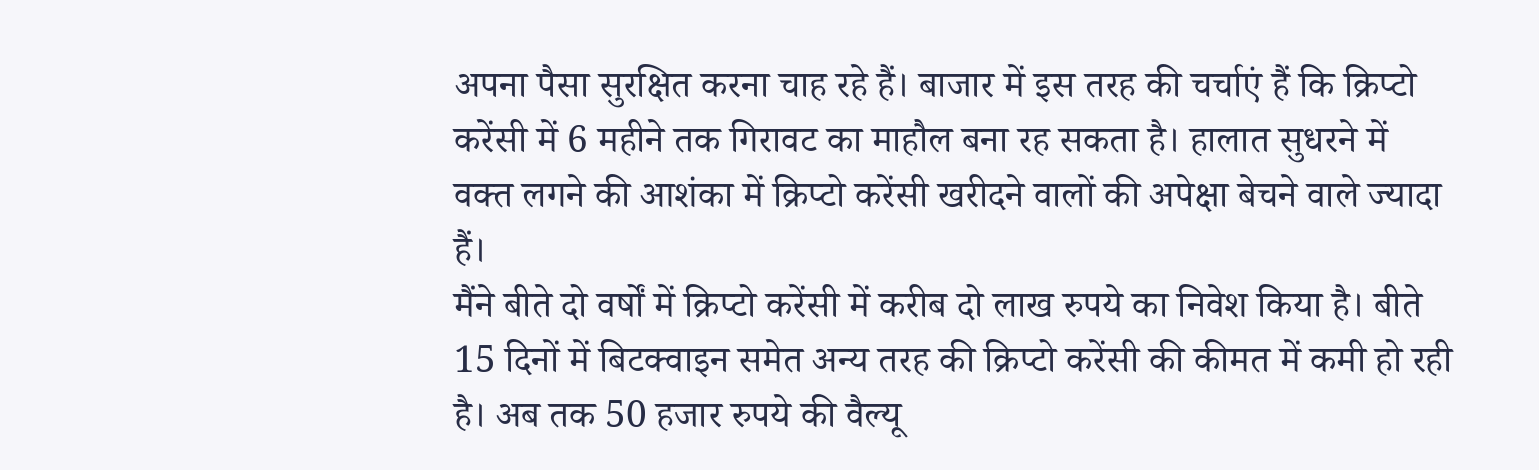अपना पैसा सुरक्षित करना चाह रहे हैं। बाजार में इस तरह की चर्चाएं हैं कि क्रिप्टो करेंसी में 6 महीने तक गिरावट का माहौल बना रह सकता है। हालात सुधरने में वक्त लगने की आशंका में क्रिप्टो करेंसी खरीदने वालों की अपेक्षा बेचने वाले ज्यादा हैं।
मैंने बीते दो वर्षों में क्रिप्टो करेंसी में करीब दो लाख रुपये का निवेश किया है। बीते 15 दिनों में बिटक्वाइन समेत अन्य तरह की क्रिप्टो करेंसी की कीमत में कमी हो रही है। अब तक 50 हजार रुपये की वैल्यू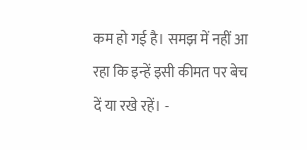कम हो गई है। समझ में नहीं आ रहा कि इन्हें इसी कीमत पर बेच दें या रखे रहें। -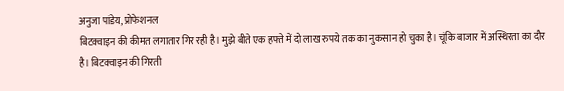अनुजा पांडेय, प्रोफेशनल
बिटक्वाइन की कीमत लगातार गिर रही है। मुझे बीते एक हफ्ते में दो लाख रुपये तक का नुकसान हो चुका है। चूंकि बाजार में अस्थिरता का दौर है। बिटक्वाइन की गिरती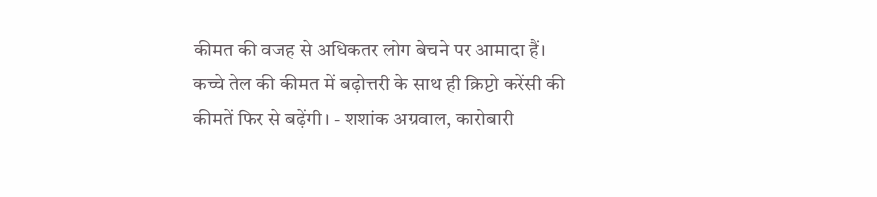कीमत की वजह से अधिकतर लोग बेचने पर आमादा हैं। कच्चे तेल की कीमत में बढ़ोत्तरी के साथ ही क्रिप्टो करेंसी की कीमतें फिर से बढ़ेंगी। - शशांक अग्रवाल, कारोबारी